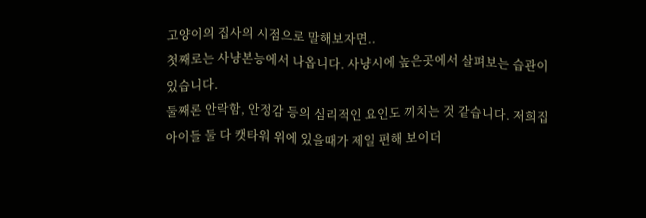고양이의 집사의 시점으로 말해보자면..
첫째로는 사냥본능에서 나옵니다. 사냥시에 높은곳에서 살펴보는 습관이 있습니다.
둘째론 안락함, 안정감 등의 심리적인 요인도 끼치는 것 같습니다. 저희집 아이들 둘 다 캣타워 위에 있을때가 제일 편해 보이더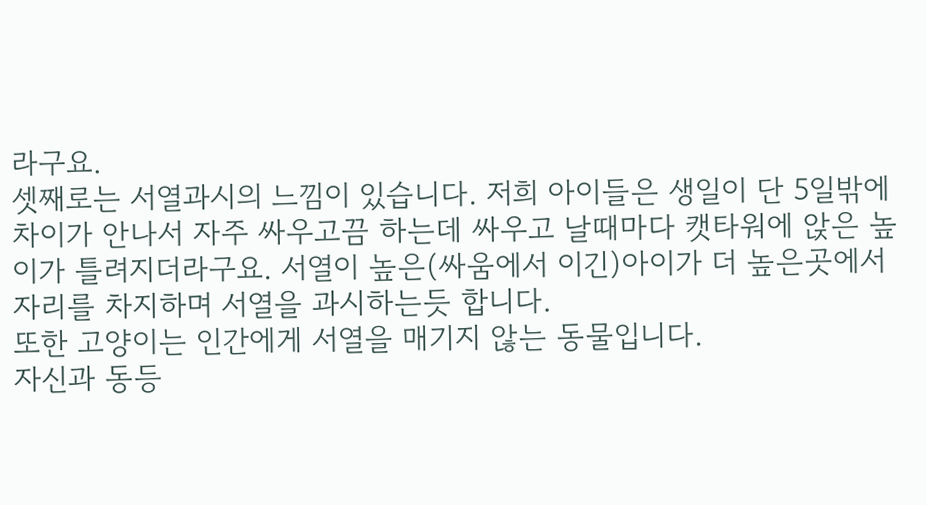라구요.
셋째로는 서열과시의 느낌이 있습니다. 저희 아이들은 생일이 단 5일밖에 차이가 안나서 자주 싸우고끔 하는데 싸우고 날때마다 캣타워에 앉은 높이가 틀려지더라구요. 서열이 높은(싸움에서 이긴)아이가 더 높은곳에서 자리를 차지하며 서열을 과시하는듯 합니다.
또한 고양이는 인간에게 서열을 매기지 않는 동물입니다.
자신과 동등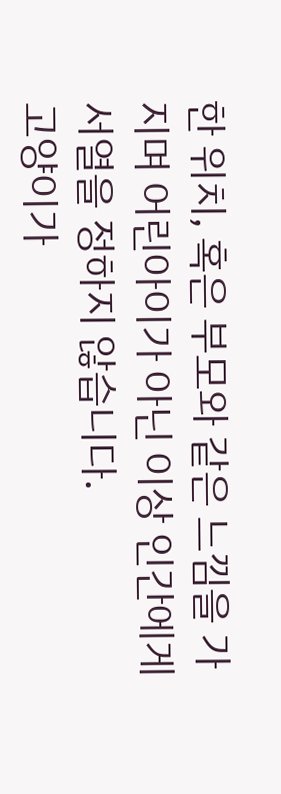한 위치, 혹은 부모와 같은 느낌을 가지며 어린아이가 아닌 이상 인간에게 서열을 정하지 않습니다.
고양이가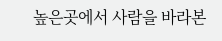높은곳에서 사람을 바라본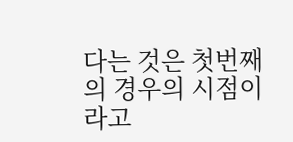다는 것은 첫번째의 경우의 시점이라고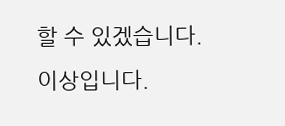할 수 있겠습니다.
이상입니다.